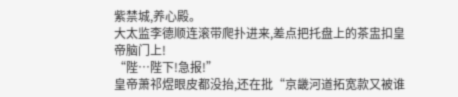紫禁城,养心殿。
大太监李德顺连滚带爬扑进来,差点把托盘上的茶盅扣皇帝脑门上!
“陛…陛下!急报!”
皇帝萧祁煜眼皮都没抬,还在批“京畿河道拓宽款又被谁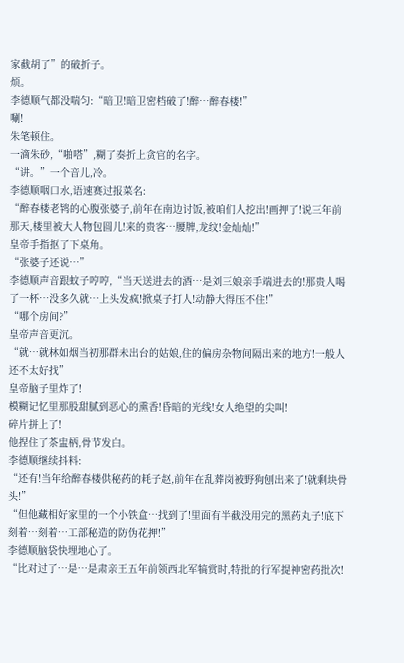家截胡了”的破折子。
烦。
李德顺气都没喘匀:“暗卫!暗卫密档破了!醉…醉春楼!”
唰!
朱笔顿住。
一滴朱砂,“啪嗒”,糊了奏折上贪官的名字。
“讲。”一个音儿,冷。
李德顺咽口水,语速赛过报菜名:
“醉春楼老鸨的心腹张婆子,前年在南边讨饭,被咱们人挖出!画押了!说三年前那天,楼里被大人物包圆儿!来的贵客…腰牌,龙纹!金灿灿!”
皇帝手指抠了下桌角。
“张婆子还说…”
李德顺声音跟蚊子哼哼,“当天送进去的酒…是刘三娘亲手端进去的!那贵人喝了一杯…没多久就…上头发疯!掀桌子打人!动静大得压不住!”
“哪个房间?”
皇帝声音更沉。
“就…就林如烟当初那群未出台的姑娘,住的偏房杂物间隔出来的地方!一般人还不太好找”
皇帝脑子里炸了!
模糊记忆里那股甜腻到恶心的熏香!昏暗的光线!女人绝望的尖叫!
碎片拼上了!
他捏住了茶盅柄,骨节发白。
李德顺继续抖料:
“还有!当年给醉春楼供秘药的耗子赵,前年在乱葬岗被野狗刨出来了!就剩块骨头!”
“但他藏相好家里的一个小铁盒…找到了!里面有半截没用完的黑药丸子!底下刻着…刻着…工部秘造的防伪花押!”
李德顺脑袋快埋地心了。
“比对过了…是…是肃亲王五年前领西北军犒赏时,特批的行军提神密药批次!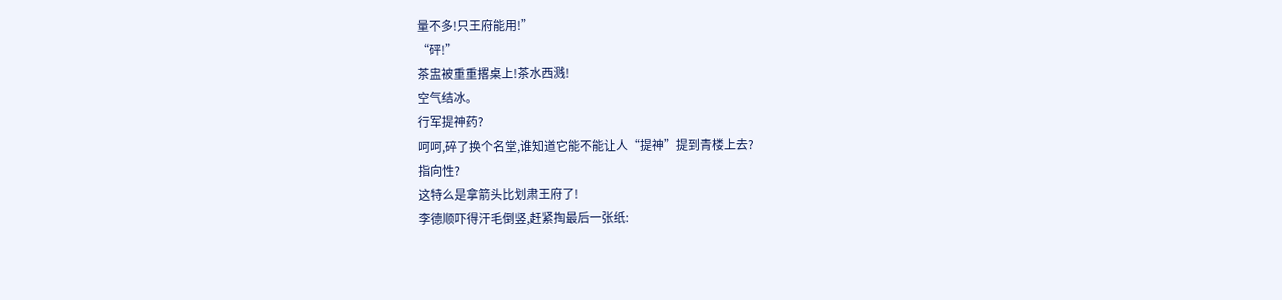量不多!只王府能用!”
“砰!”
茶盅被重重撂桌上!茶水西溅!
空气结冰。
行军提神药?
呵呵,碎了换个名堂,谁知道它能不能让人“提神”提到青楼上去?
指向性?
这特么是拿箭头比划肃王府了!
李德顺吓得汗毛倒竖,赶紧掏最后一张纸: